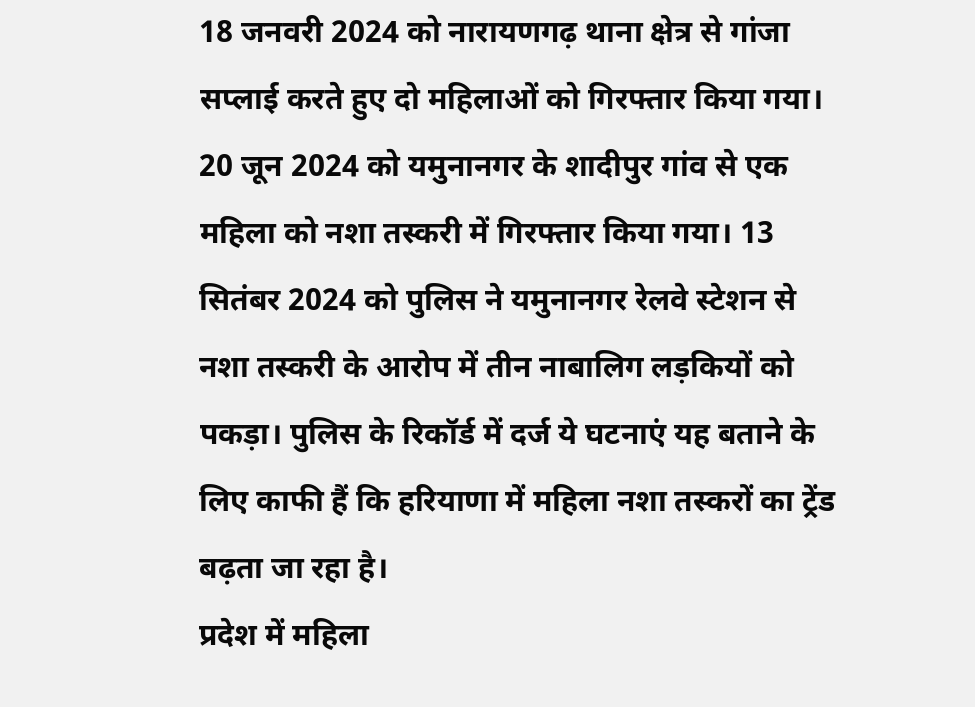18 जनवरी 2024 को नारायणगढ़ थाना क्षेत्र से गांजा सप्लाई करते हुए दो महिलाओं को गिरफ्तार किया गया। 20 जून 2024 को यमुनानगर के शादीपुर गांव से एक महिला को नशा तस्करी में गिरफ्तार किया गया। 13 सितंबर 2024 को पुलिस ने यमुनानगर रेलवे स्टेशन से नशा तस्करी के आरोप में तीन नाबालिग लड़कियों को पकड़ा। पुलिस के रिकॉर्ड में दर्ज ये घटनाएं यह बताने के लिए काफी हैं कि हरियाणा में महिला नशा तस्करों का ट्रेंड बढ़ता जा रहा है।
प्रदेश में महिला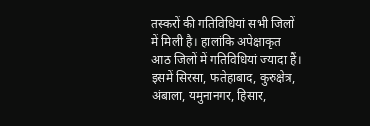तस्करों की गतिविधियां सभी जिलों में मिली है। हालांकि अपेक्षाकृत आठ जिलों में गतिविधियां ज्यादा हैं। इसमें सिरसा, फतेहाबाद, कुरुक्षेत्र, अंबाला, यमुनानगर, हिसार,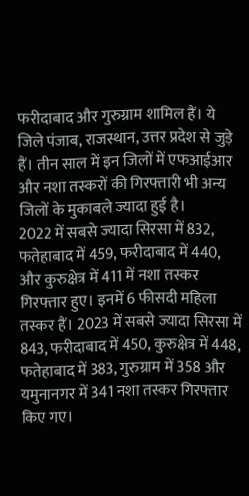फरीदाबाद और गुरुग्राम शामिल हैं। ये जिले पंजाब, राजस्थान, उत्तर प्रदेश से जुड़े हैं। तीन साल में इन जिलों में एफआईआर और नशा तस्करों की गिरफ्तारी भी अन्य जिलों के मुकाबले ज्यादा हुई है।
2022 में सबसे ज्यादा सिरसा में 832, फतेहाबाद में 459, फरीदाबाद में 440, और कुरुक्षेत्र में 411 में नशा तस्कर गिरफ्तार हुए। इनमें 6 फीसदी महिला तस्कर हैं। 2023 में सबसे ज्यादा सिरसा में 843, फरीदाबाद में 450, कुरुक्षेत्र में 448, फतेहाबाद में 383, गुरुग्राम में 358 और यमुनानगर में 341 नशा तस्कर गिरफ्तार किए गए।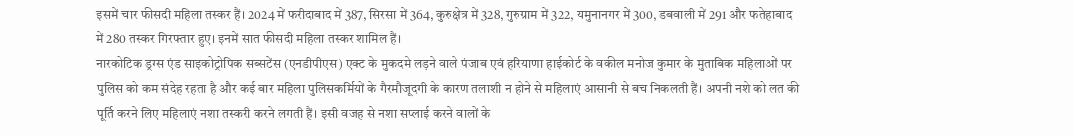इसमें चार फीसदी महिला तस्कर हैं। 2024 में फरीदाबाद में 387, सिरसा में 364, कुरुक्षेत्र में 328, गुरुग्राम में 322, यमुनानगर में 300, डबवाली में 291 और फतेहाबाद में 280 तस्कर गिरफ्तार हुए। इनमें सात फीसदी महिला तस्कर शामिल हैं।
नारकोटिक ड्रग्स एंड साइकोट्रोपिक सब्सटेंस (एनडीपीएस) एक्ट के मुकदमे लड़ने वाले पंजाब एवं हरियाणा हाईकोर्ट के वकील मनोज कुमार के मुताबिक महिलाओं पर पुलिस को कम संदेह रहता है और कई बार महिला पुलिसकर्मियों के गैरमौजूदगी के कारण तलाशी न होने से महिलाएं आसानी से बच निकलती हैं। अपनी नशे को लत की पूर्ति करने लिए महिलाएं नशा तस्करी करने लगती हैं। इसी वजह से नशा सप्लाई करने वालों के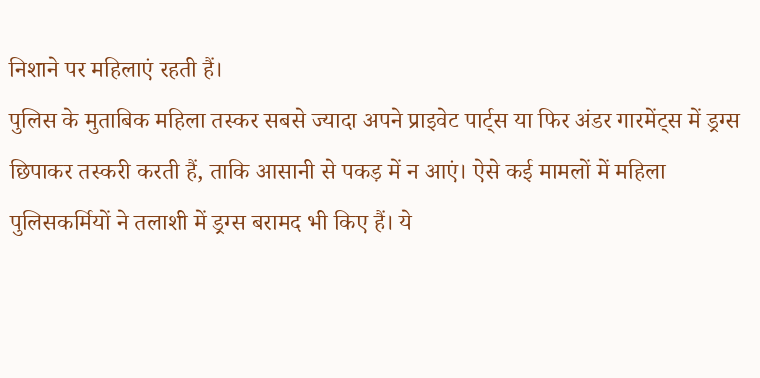निशाने पर महिलाएं रहती हैं।
पुलिस के मुताबिक महिला तस्कर सबसे ज्यादा अपने प्राइवेट पार्ट्स या फिर अंडर गारमेंट्स में ड्रग्स छिपाकर तस्करी करती हैं, ताकि आसानी से पकड़ में न आएं। ऐसे कई मामलों में महिला पुलिसकर्मियों ने तलाशी में ड्रग्स बरामद भी किए हैं। ये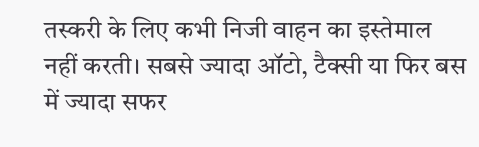तस्करी के लिए कभी निजी वाहन का इस्तेमाल नहीं करती। सबसे ज्यादा ऑटो, टैक्सी या फिर बस में ज्यादा सफर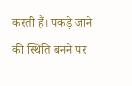करती हैं। पकड़े जाने की स्थिति बनने पर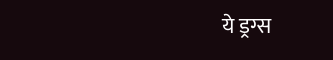ये ड्रग्स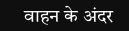वाहन के अंदर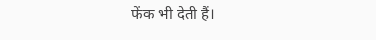फेंक भी देती हैं।